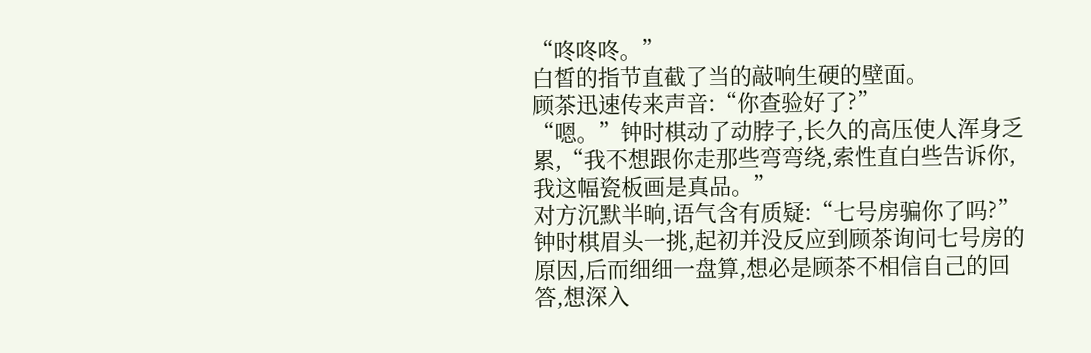“咚咚咚。”
白皙的指节直截了当的敲响生硬的壁面。
顾茶迅速传来声音:“你查验好了?”
“嗯。”钟时棋动了动脖子,长久的高压使人浑身乏累,“我不想跟你走那些弯弯绕,索性直白些告诉你,我这幅瓷板画是真品。”
对方沉默半晌,语气含有质疑:“七号房骗你了吗?”
钟时棋眉头一挑,起初并没反应到顾茶询问七号房的原因,后而细细一盘算,想必是顾茶不相信自己的回答,想深入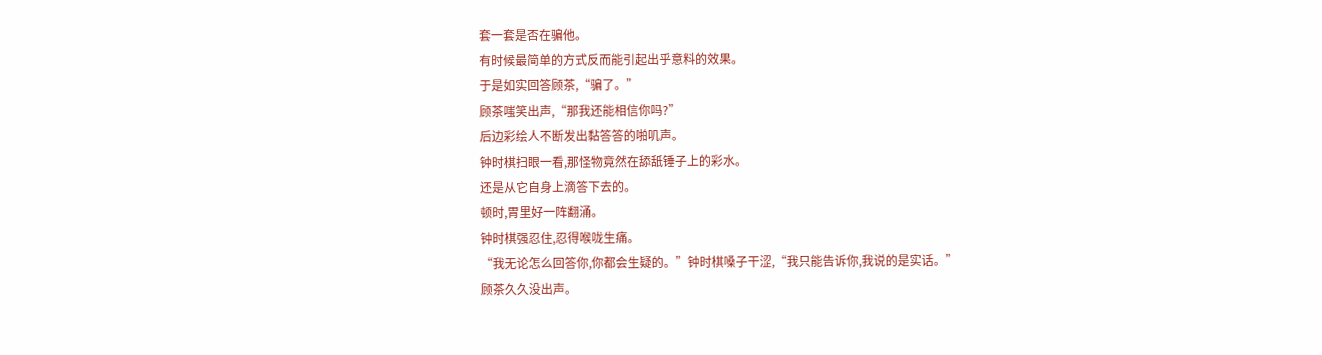套一套是否在骗他。
有时候最简单的方式反而能引起出乎意料的效果。
于是如实回答顾茶,“骗了。”
顾茶嗤笑出声,“那我还能相信你吗?”
后边彩绘人不断发出黏答答的啪叽声。
钟时棋扫眼一看,那怪物竟然在舔舐锤子上的彩水。
还是从它自身上滴答下去的。
顿时,胃里好一阵翻涌。
钟时棋强忍住,忍得喉咙生痛。
“我无论怎么回答你,你都会生疑的。”钟时棋嗓子干涩,“我只能告诉你,我说的是实话。”
顾茶久久没出声。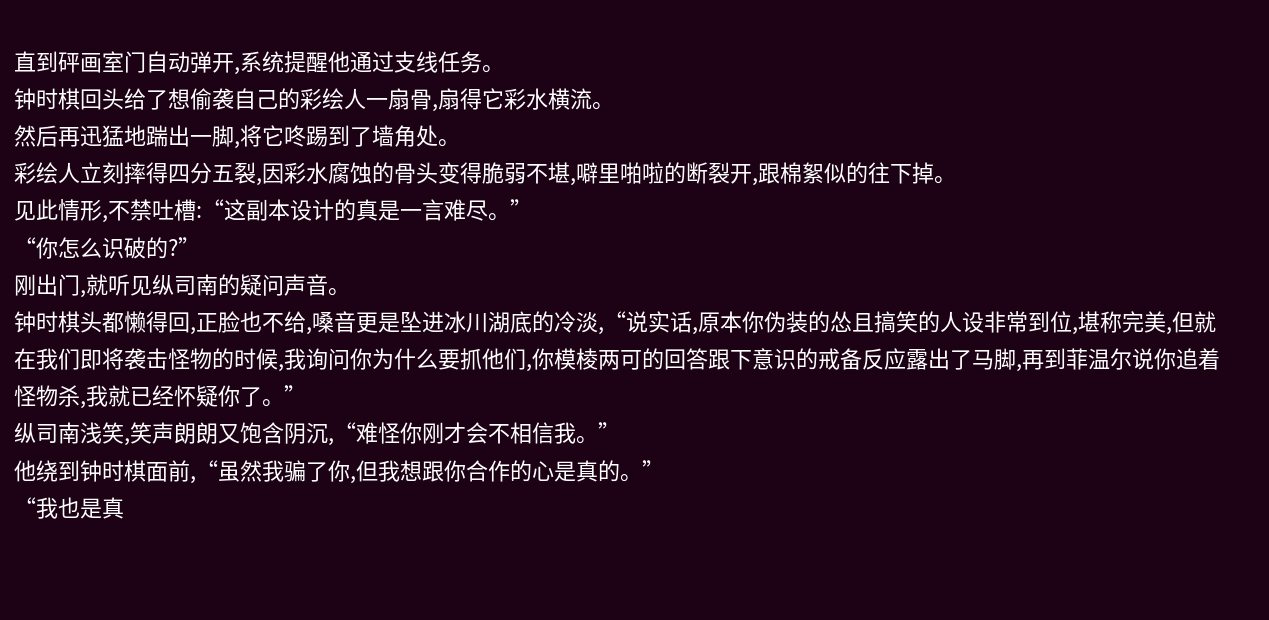直到砰画室门自动弹开,系统提醒他通过支线任务。
钟时棋回头给了想偷袭自己的彩绘人一扇骨,扇得它彩水横流。
然后再迅猛地踹出一脚,将它咚踢到了墙角处。
彩绘人立刻摔得四分五裂,因彩水腐蚀的骨头变得脆弱不堪,噼里啪啦的断裂开,跟棉絮似的往下掉。
见此情形,不禁吐槽:“这副本设计的真是一言难尽。”
“你怎么识破的?”
刚出门,就听见纵司南的疑问声音。
钟时棋头都懒得回,正脸也不给,嗓音更是坠进冰川湖底的冷淡,“说实话,原本你伪装的怂且搞笑的人设非常到位,堪称完美,但就在我们即将袭击怪物的时候,我询问你为什么要抓他们,你模棱两可的回答跟下意识的戒备反应露出了马脚,再到菲温尔说你追着怪物杀,我就已经怀疑你了。”
纵司南浅笑,笑声朗朗又饱含阴沉,“难怪你刚才会不相信我。”
他绕到钟时棋面前,“虽然我骗了你,但我想跟你合作的心是真的。”
“我也是真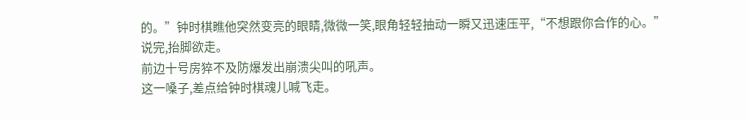的。”钟时棋瞧他突然变亮的眼睛,微微一笑,眼角轻轻抽动一瞬又迅速压平,“不想跟你合作的心。”
说完,抬脚欲走。
前边十号房猝不及防爆发出崩溃尖叫的吼声。
这一嗓子,差点给钟时棋魂儿喊飞走。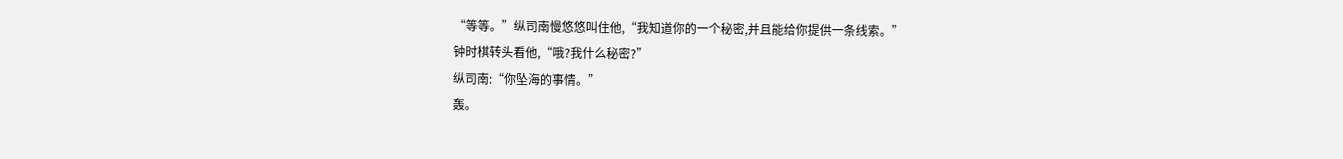“等等。”纵司南慢悠悠叫住他,“我知道你的一个秘密,并且能给你提供一条线索。”
钟时棋转头看他,“哦?我什么秘密?”
纵司南:“你坠海的事情。”
轰。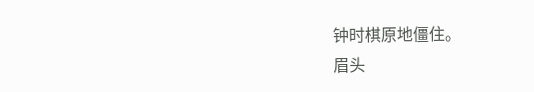钟时棋原地僵住。
眉头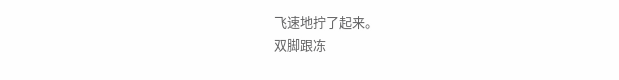飞速地拧了起来。
双脚跟冻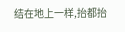结在地上一样,抬都抬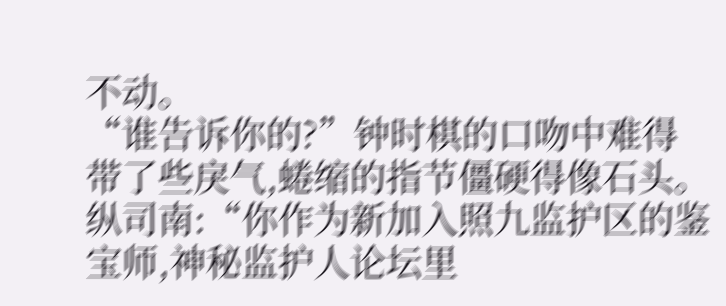不动。
“谁告诉你的?”钟时棋的口吻中难得带了些戾气,蜷缩的指节僵硬得像石头。
纵司南:“你作为新加入照九监护区的鉴宝师,神秘监护人论坛里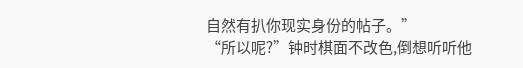自然有扒你现实身份的帖子。”
“所以呢?”钟时棋面不改色,倒想听听他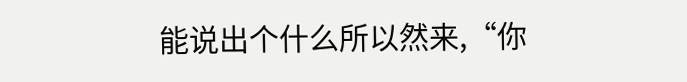能说出个什么所以然来,“你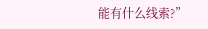能有什么线索?”